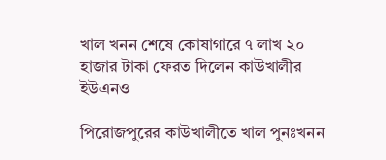খাল খনন শেষে কোষাগারে ৭ লাখ ২০ হাজার টাকা ফেরত দিলেন কাউখালীর ইউএনও

পিরোজপুরের কাউখালীতে খাল পুনঃখনন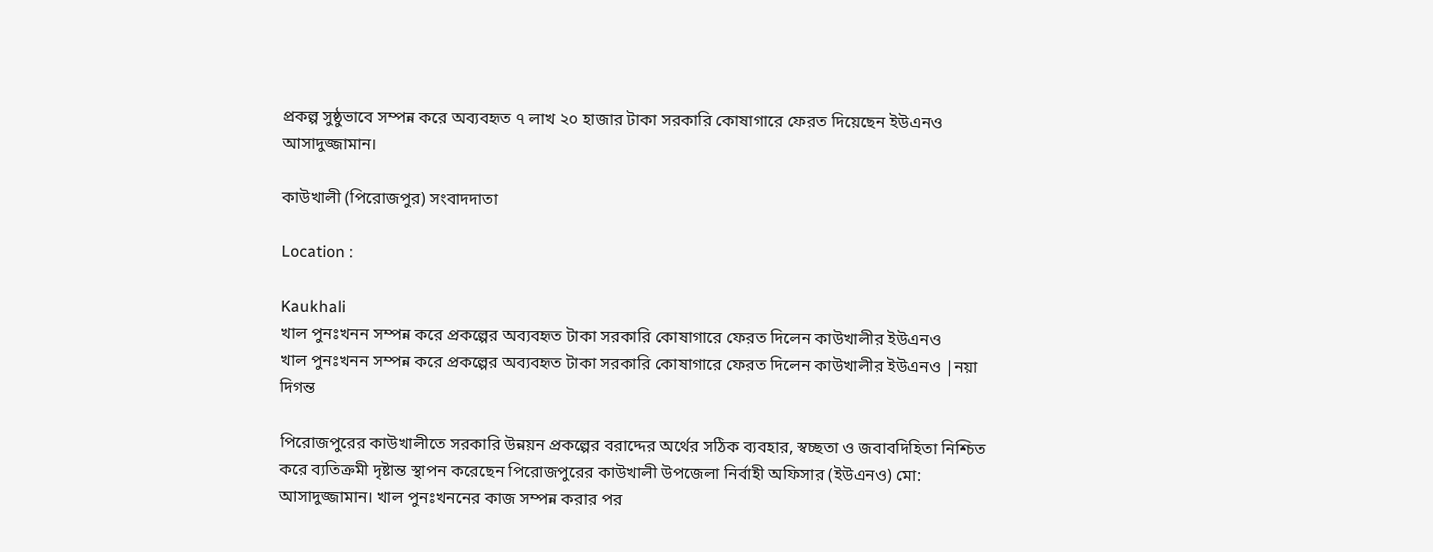প্রকল্প সুষ্ঠুভাবে সম্পন্ন করে অব্যবহৃত ৭ লাখ ২০ হাজার টাকা সরকারি কোষাগারে ফেরত দিয়েছেন ইউএনও আসাদুজ্জামান।

কাউখালী (পিরোজপুর) সংবাদদাতা

Location :

Kaukhali
খাল পুনঃখনন সম্পন্ন করে প্রকল্পের অব্যবহৃত টাকা সরকারি কোষাগারে ফেরত দিলেন কাউখালীর ইউএনও
খাল পুনঃখনন সম্পন্ন করে প্রকল্পের অব্যবহৃত টাকা সরকারি কোষাগারে ফেরত দিলেন কাউখালীর ইউএনও |নয়া দিগন্ত

পিরোজপুরের কাউখালীতে সরকারি উন্নয়ন প্রকল্পের বরাদ্দের অর্থের সঠিক ব্যবহার, স্বচ্ছতা ও জবাবদিহিতা নিশ্চিত করে ব্যতিক্রমী দৃষ্টান্ত স্থাপন করেছেন পিরোজপুরের কাউখালী উপজেলা নির্বাহী অফিসার (ইউএনও) মো: আসাদুজ্জামান। খাল পুনঃখননের কাজ সম্পন্ন করার পর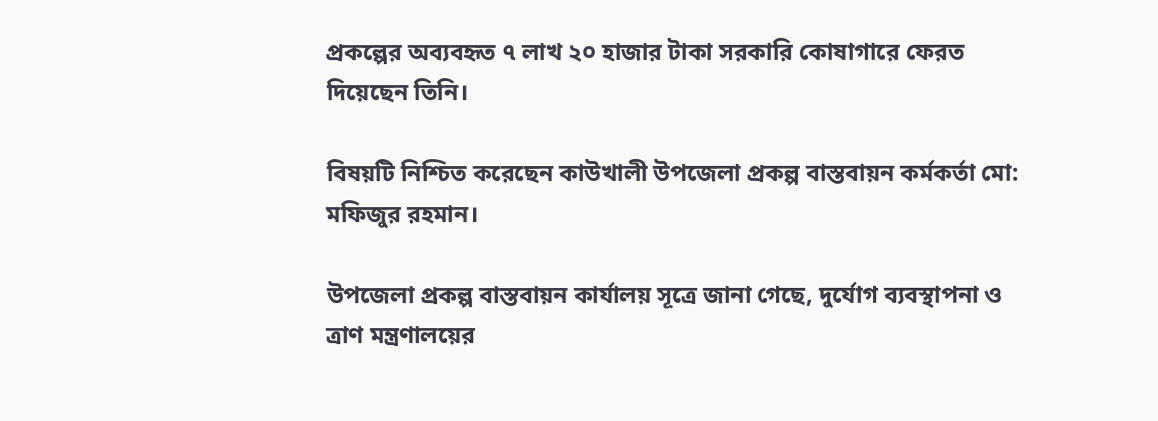প্রকল্পের অব্যবহৃত ৭ লাখ ২০ হাজার টাকা সরকারি কোষাগারে ফেরত দিয়েছেন তিনি।

বিষয়টি নিশ্চিত করেছেন কাউখালী উপজেলা প্রকল্প বাস্তবায়ন কর্মকর্তা মো: মফিজুর রহমান।

উপজেলা প্রকল্প বাস্তবায়ন কার্যালয় সূত্রে জানা গেছে, দুর্যোগ ব্যবস্থাপনা ও ত্রাণ মন্ত্রণালয়ের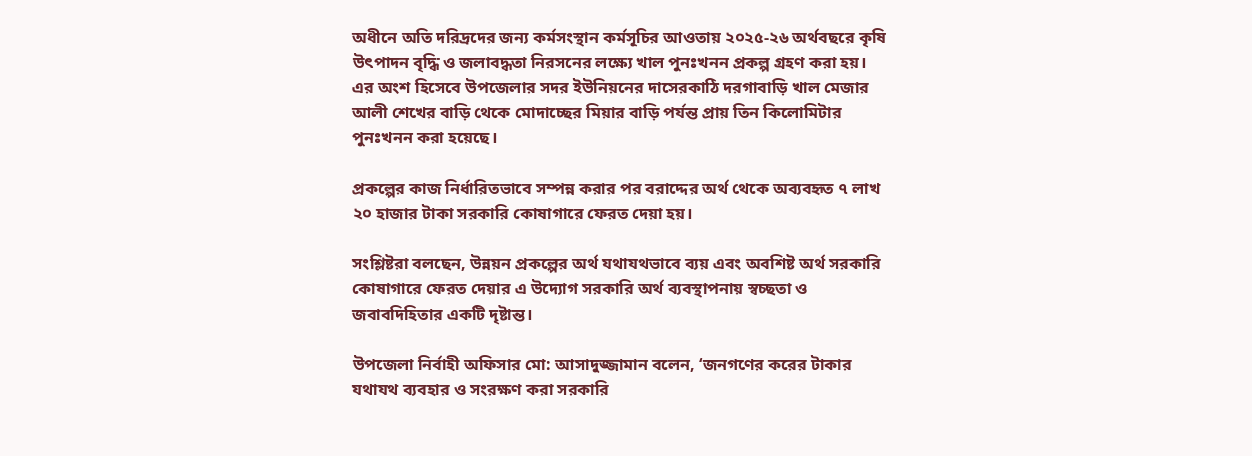অধীনে অতি দরিদ্রদের জন্য কর্মসংস্থান কর্মসূচির আওতায় ২০২৫-২৬ অর্থবছরে কৃষি উৎপাদন বৃদ্ধি ও জলাবদ্ধতা নিরসনের লক্ষ্যে খাল পুনঃখনন প্রকল্প গ্রহণ করা হয়। এর অংশ হিসেবে উপজেলার সদর ইউনিয়নের দাসেরকাঠি দরগাবাড়ি খাল মেজার আলী শেখের বাড়ি থেকে মোদাচ্ছের মিয়ার বাড়ি পর্যন্ত প্রায় তিন কিলোমিটার পুনঃখনন করা হয়েছে।

প্রকল্পের কাজ নির্ধারিতভাবে সম্পন্ন করার পর বরাদ্দের অর্থ থেকে অব্যবহৃত ৭ লাখ ২০ হাজার টাকা সরকারি কোষাগারে ফেরত দেয়া হয়।

সংশ্লিষ্টরা বলছেন, উন্নয়ন প্রকল্পের অর্থ যথাযথভাবে ব্যয় এবং অবশিষ্ট অর্থ সরকারি কোষাগারে ফেরত দেয়ার এ উদ্যোগ সরকারি অর্থ ব্যবস্থাপনায় স্বচ্ছতা ও জবাবদিহিতার একটি দৃষ্টান্ত।

উপজেলা নির্বাহী অফিসার মো: আসাদুজ্জামান বলেন, ‘জনগণের করের টাকার যথাযথ ব্যবহার ও সংরক্ষণ করা সরকারি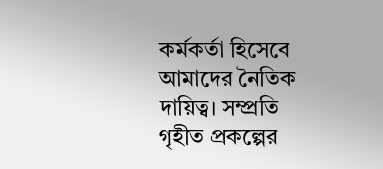কর্মকর্তা হিসেবে আমাদের নৈতিক দায়িত্ব। সম্প্রতি গৃহীত প্রকল্পের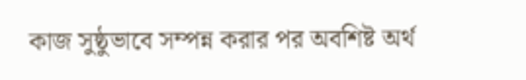কাজ সুষ্ঠুভাবে সম্পন্ন করার পর অবশিষ্ট অর্থ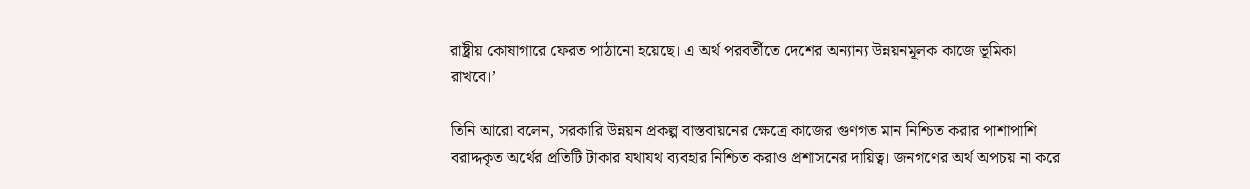রাষ্ট্রীয় কোষাগারে ফেরত পাঠানো হয়েছে। এ অর্থ পরবর্তীতে দেশের অন্যান্য উন্নয়নমূলক কাজে ভূমিকা রাখবে।’

তিনি আরো বলেন, সরকারি উন্নয়ন প্রকল্প বাস্তবায়নের ক্ষেত্রে কাজের গুণগত মান নিশ্চিত করার পাশাপাশি বরাদ্দকৃত অর্থের প্রতিটি টাকার যথাযথ ব্যবহার নিশ্চিত করাও প্রশাসনের দায়িত্ব। জনগণের অর্থ অপচয় না করে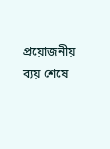প্রয়োজনীয় ব্যয় শেষে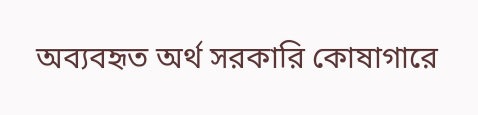অব্যবহৃত অর্থ সরকারি কোষাগারে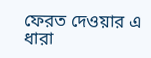ফেরত দেওয়ার এ ধারা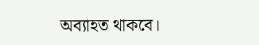অব্যাহত থাকবে।